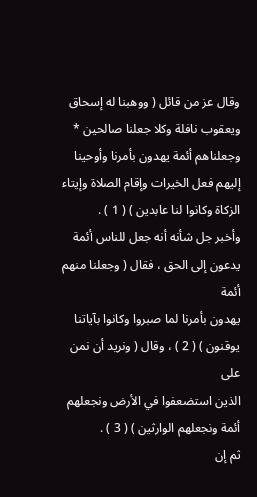وقال عز من قائل ( ووهبنا له إسحاق ويعقوب نافلة وكلا جعلنا صالحين *
وجعلناهم أئمة يهدون بأمرنا وأوحينا إليهم فعل الخيرات وإقام الصلاة وإيتاء
الزكاة وكانوا لنا عابدين ) ( 1 ) .
وأخبر جل شأنه أنه جعل للناس أئمة يدعون إلى الحق ، فقال ( وجعلنا منهم أئمة
يهدون بأمرنا لما صبروا وكانوا بآياتنا يوقنون ) ( 2 ) ، وقال ( ونريد أن نمن على
الذين استضعفوا في الأرض ونجعلهم أئمة ونجعلهم الوارثين ) ( 3 ) .
ثم إن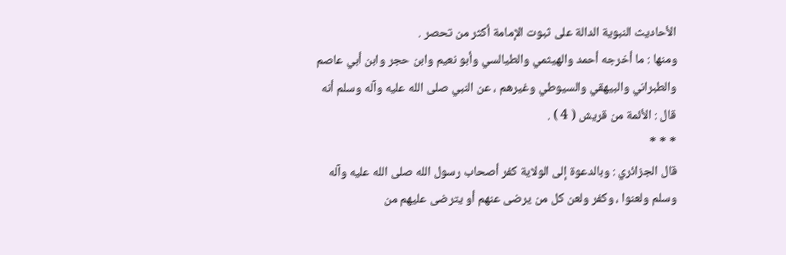الأحاديث النبوية الدالة على ثبوت الإمامة أكثر من تحصر .
ومنها : ما أخرجه أحمد والهيثمي والطيالسي وأبو نعيم وابن حجر وابن أبي عاصم
والطبراني والبيهقي والسيوطي وغيرهم ، عن النبي صلى الله عليه وآله وسلم أنه
قال : الأئمة من قريش ( 4 ) .
* * *
قال الجزائري : وبالدعوة إلى الولاية كفر أصحاب رسول الله صلى الله عليه وآله
وسلم ولعنوا ، وكفر ولعن كل من يرضى عنهم أو يترضى عليهم من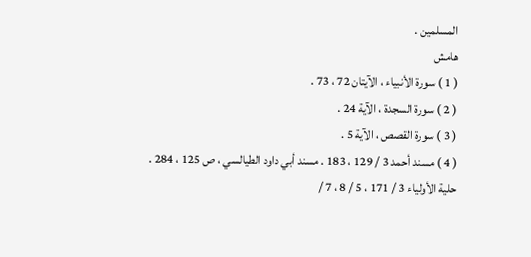المسلمين .
هامش
( 1 ) سورة الأنبياء ، الآيتان 72 ، 73 .
( 2 ) سورة السجدة ، الآية 24 .
( 3 ) سورة القصص ، الآية 5 .
( 4 ) مسند أحمد 3 / 129 ، 183 . مسند أبي داود الطيالسي ، ص 125 ، 284 .
حلية الأولياء 3 / 171 ، 5 / 8 ، 7 /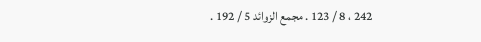242 ، 8 / 123 . مجمع الزوائد 5 / 192 .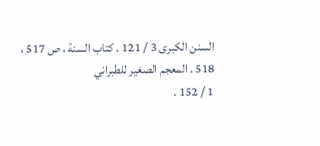السنن الكبرى 3 / 121 . كتاب السنة ، ص 517 ، 518 . المعجم الصغير للطبراني
1 / 152 .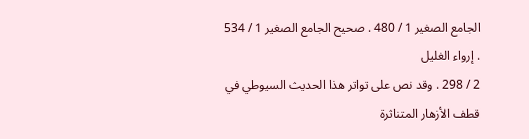الجامع الصغير 1 / 480 . صحيح الجامع الصغير 1 / 534 . إرواء الغليل
2 / 298 . وقد نص على تواتر هذا الحديث السيوطي في قطف الأزهار المتناثرة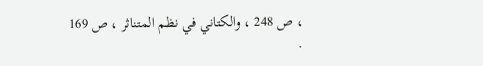، ص 248 ، والكتاني في نظم المتناثر ، ص 169 .